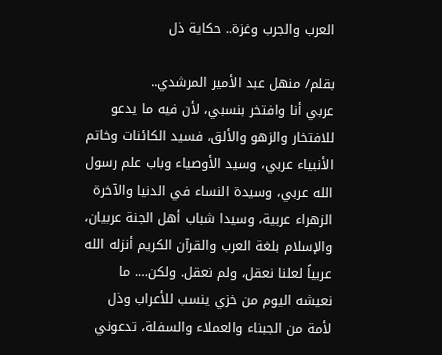العرب والجرب وغزة.. حكاية ذل

بقلم/ منهل عبد الأمير المرشدي..
عربي أنا وافتخر بنسبي، لأن فيه ما يدعو للافتخار والزهو والألق، فسيد الكائنات وخاتم الأنبياء عربي، وسيد الأوصياء وباب علم رسول الله عربي، وسيدة النساء في الدنيا والآخرة الزهراء عربية، وسيدا شباب أهل الجنة عربيان، والإسلام بلغة العرب والقرآن الكريم أنزله الله عربياً لعلنا نعقل، ولم نعقل. ولكن…. ما نعيشه اليوم من خزي ينسب للأعراب وذل لأمة من الجبناء والعملاء والسفلة، تدعوني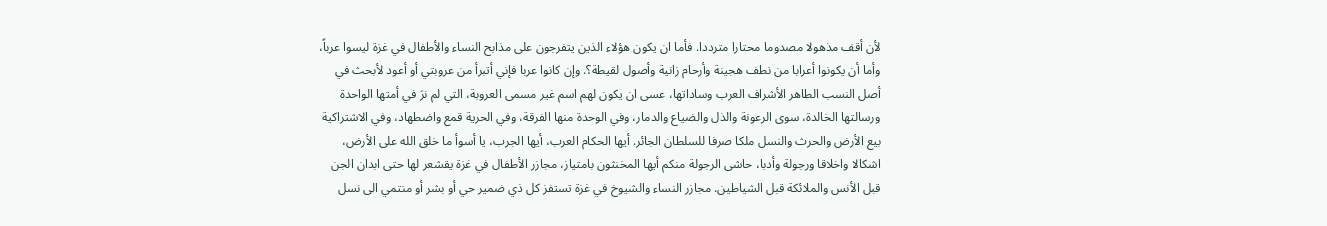لأن أقف مذهولا مصدوما محتارا مترددا. فأما ان يكون هؤلاء الذين يتفرجون على مذابح النساء والأطفال في غزة ليسوا عرباً، وأما أن يكونوا أعرابا من نطف هجينة وأرحام زانية وأصول لقيطة؟. وإن كانوا عربا فإني أتبرأ من عروبتي أو أعود لأبحث في أصل النسب الطاهر الأشراف العرب وساداتها، عسى ان يكون لهم اسم غير مسمى العروبة، التي لم نرَ في أمتها الواحدة ورسالتها الخالدة، سوى الرعونة والذل والضياع والدمار، وفي الوحدة منها الفرقة، وفي الحرية قمع واضطهاد، وفي الاشتراكية بيع الأرض والحرث والنسل ملكا صرفا للسلطان الجائر. أيها الحكام العرب، أيها الجرب، يا أسوأ ما خلق الله على الأرض، اشكالا واخلاقا ورجولة وأدبا، حاشى الرجولة منكم أيها المخنثون بامتياز، مجازر الأطفال في غزة يقشعر لها حتى ابدان الجن قبل الأنس والملائكة قبل الشياطين. مجازر النساء والشيوخ في غزة تستفز كل ذي ضمير حي أو بشر أو منتمي الى نسل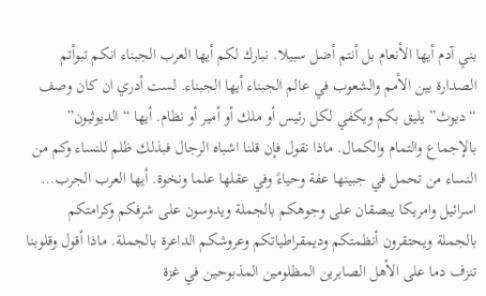بني آدم أيها الأنعام بل أنتم أضل سبيلا. نبارك لكم أيها العرب الجبناء انكم تبوأتم الصدارة بين الأمم والشعوب في عالم الجبناء أيها الجبناء. لست أدري ان كان وصف “ديوث” يليق بكم ويكفي لكل رئيس أو ملك أو أمير أو نظام. أيها “الديوثيون” بالإجماع والتمام والكمال. ماذا نقول فإن قلنا اشباه الرجال فبذلك ظلم للنساء وكم من النساء من تحمل في جبينها عفة وحياءً وفي عقلها علما ونخوة. أيها العرب الجرب… اسرائيل وامريكا يبصقان على وجوهكم بالجملة ويدوسون على شرفكم وكرامتكم بالجملة ويحتقرون أنظمتكم وديمقراطياتكم وعروشكم الداعرة بالجملة. ماذا أقول وقلوبنا تنزف دما على الأهل الصابرين المظلومين المذبوحين في غزة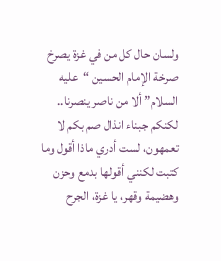ولسان حال كل من في غزة يصرخ صرخة الإمام الحسين “عليه السلام” ألا من ناصر ينصرنا.. لكنكم جبناء انذال صم بكم لا تعمهون، لست أدري ماذا أقول وما كتبت لكنني أقولها بدمع وحزن وهضيمة وقهر، يا غزة، الجرح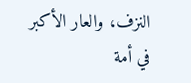النزف، والعار الأكبر في أمة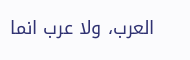العرب، ولا عرب انما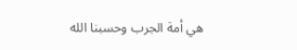هي أمة الجرب وحسبنا الله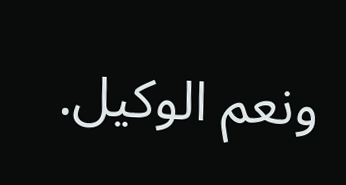ونعم الوكيل.